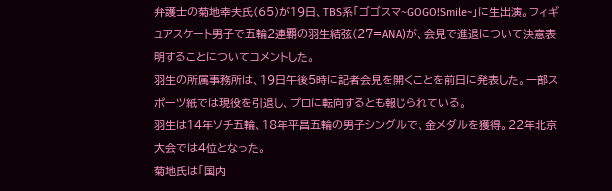弁護士の菊地幸夫氏(65)が19日、TBS系「ゴゴスマ~GOGO!Smile~」に生出演。フィギュアスケート男子で五輪2連覇の羽生結弦(27=ANA)が、会見で進退について決意表明することについてコメントした。
羽生の所属事務所は、19日午後5時に記者会見を開くことを前日に発表した。一部スポーツ紙では現役を引退し、プロに転向するとも報じられている。
羽生は14年ソチ五輪、18年平昌五輪の男子シングルで、金メダルを獲得。22年北京大会では4位となった。
菊地氏は「国内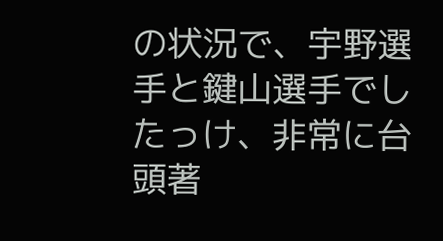の状況で、宇野選手と鍵山選手でしたっけ、非常に台頭著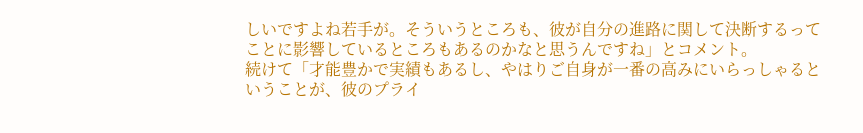しいですよね若手が。そういうところも、彼が自分の進路に関して決断するってことに影響しているところもあるのかなと思うんですね」とコメント。
続けて「才能豊かで実績もあるし、やはりご自身が一番の高みにいらっしゃるということが、彼のプライ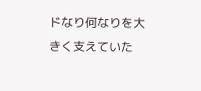ドなり何なりを大きく支えていた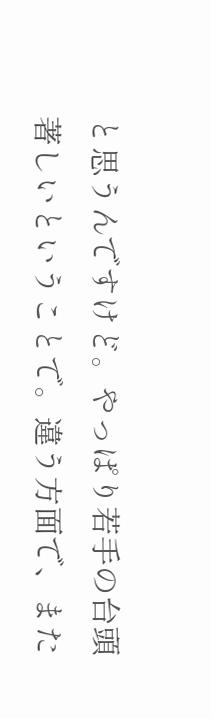と思うんですけど。やっぱり若手の台頭著しいということで。違う方面で、また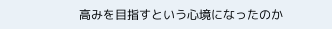高みを目指すという心境になったのか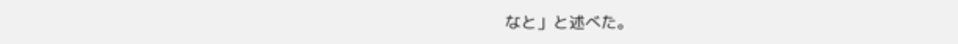なと」と述べた。